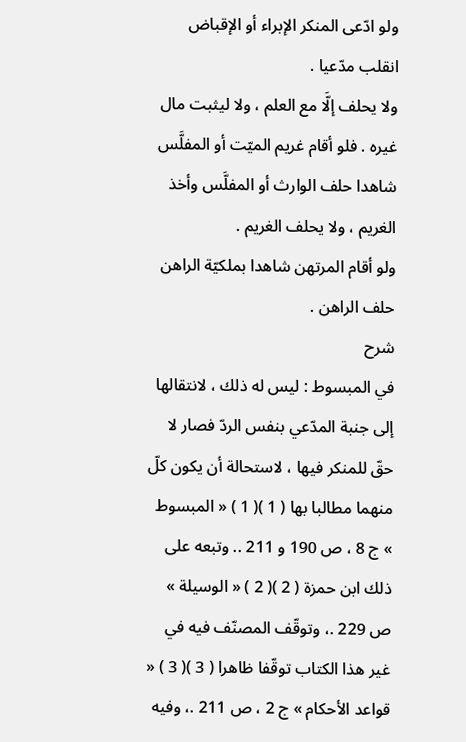ولو ادّعى المنكر الإبراء أو الإقباض انقلب مدّعيا .
ولا يحلف إلَّا مع العلم ، ولا ليثبت مال غيره . فلو أقام غريم الميّت أو المفلَّس شاهدا حلف الوارث أو المفلَّس وأخذ الغريم ، ولا يحلف الغريم .
ولو أقام المرتهن شاهدا بملكيّة الراهن حلف الراهن .
شرح
في المبسوط : ليس له ذلك ، لانتقالها إلى جنبة المدّعي بنفس الردّ فصار لا حقّ للمنكر فيها ، لاستحالة أن يكون كلّ منهما مطالبا بها ( 1 )( 1 ) « المبسوط » ج 8 ، ص 190 و 211 .. وتبعه على ذلك ابن حمزة ( 2 )( 2 ) « الوسيلة » ص 229 .، وتوقّف المصنّف فيه في غير هذا الكتاب توقّفا ظاهرا ( 3 )( 3 ) « قواعد الأحكام » ج 2 ، ص 211 .، وفيه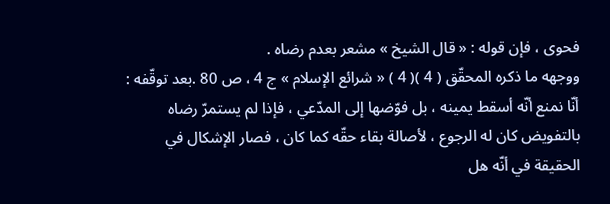فحوى ، فإن قوله : « قال الشيخ » مشعر بعدم رضاه .
ووجهه ما ذكره المحقّق ( 4 )( 4 ) « شرائع الإسلام » ج 4 ، ص 80 .بعد توقّفه : أنّا نمنع أنّه أسقط يمينه ، بل فوّضها إلى المدّعي ، فإذا لم يستمرّ رضاه بالتفويض كان له الرجوع ، لأصالة بقاء حقّه كما كان ، فصار الإشكال في الحقيقة في أنّه هل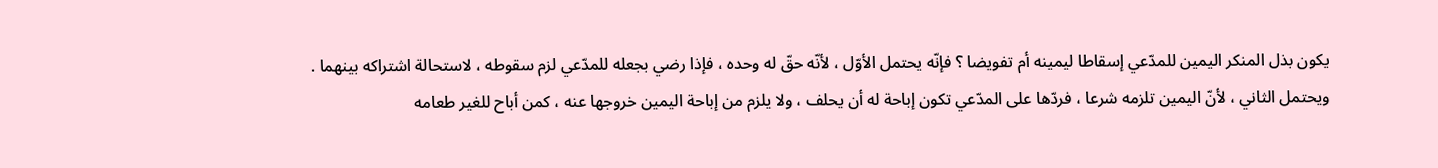يكون بذل المنكر اليمين للمدّعي إسقاطا ليمينه أم تفويضا ؟ فإنّه يحتمل الأوّل ، لأنّه حقّ له وحده ، فإذا رضي بجعله للمدّعي لزم سقوطه ، لاستحالة اشتراكه بينهما .
ويحتمل الثاني ، لأنّ اليمين تلزمه شرعا ، فردّها على المدّعي تكون إباحة له أن يحلف ، ولا يلزم من إباحة اليمين خروجها عنه ، كمن أباح للغير طعامه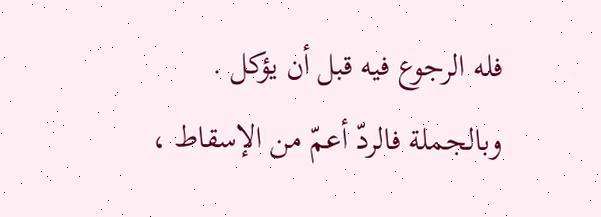فله الرجوع فيه قبل أن يؤكل .
وبالجملة فالردّ أعمّ من الإسقاط ،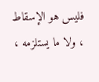فليس هو الإسقاط ، ولا ما يستلزمه ،